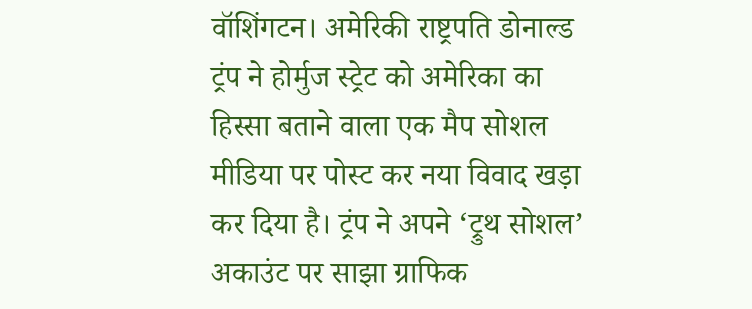वॉशिंगटन। अमेरिकी राष्ट्रपति डोनाल्ड ट्रंप ने होर्मुज स्ट्रेट को अमेरिका का हिस्सा बताने वाला एक मैप सोशल मीडिया पर पोस्ट कर नया विवाद खड़ा कर दिया है। ट्रंप ने अपने ‘ट्रुथ सोशल’ अकाउंट पर साझा ग्राफिक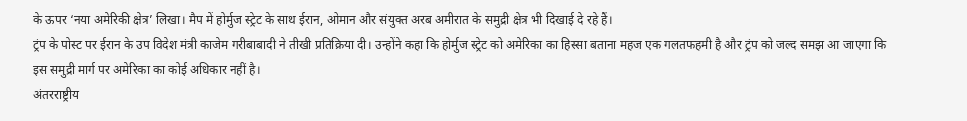के ऊपर ‘नया अमेरिकी क्षेत्र’ लिखा। मैप में होर्मुज स्ट्रेट के साथ ईरान, ओमान और संयुक्त अरब अमीरात के समुद्री क्षेत्र भी दिखाई दे रहे हैं।
ट्रंप के पोस्ट पर ईरान के उप विदेश मंत्री काजेम गरीबाबादी ने तीखी प्रतिक्रिया दी। उन्होंने कहा कि होर्मुज स्ट्रेट को अमेरिका का हिस्सा बताना महज एक गलतफहमी है और ट्रंप को जल्द समझ आ जाएगा कि इस समुद्री मार्ग पर अमेरिका का कोई अधिकार नहीं है।
अंतरराष्ट्रीय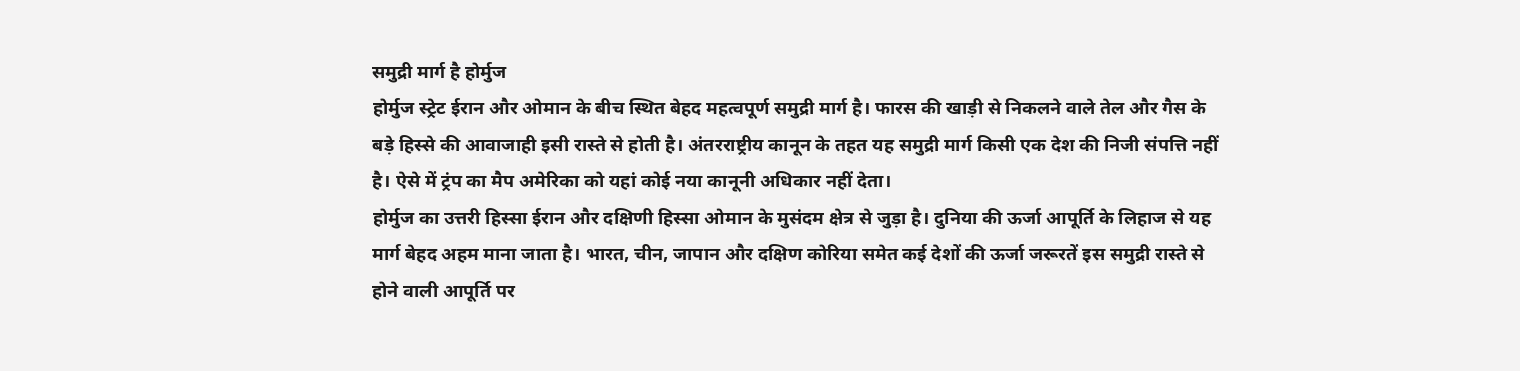समुद्री मार्ग है होर्मुज
होर्मुज स्ट्रेट ईरान और ओमान के बीच स्थित बेहद महत्वपूर्ण समुद्री मार्ग है। फारस की खाड़ी से निकलने वाले तेल और गैस के बड़े हिस्से की आवाजाही इसी रास्ते से होती है। अंतरराष्ट्रीय कानून के तहत यह समुद्री मार्ग किसी एक देश की निजी संपत्ति नहीं है। ऐसे में ट्रंप का मैप अमेरिका को यहां कोई नया कानूनी अधिकार नहीं देता।
होर्मुज का उत्तरी हिस्सा ईरान और दक्षिणी हिस्सा ओमान के मुसंदम क्षेत्र से जुड़ा है। दुनिया की ऊर्जा आपूर्ति के लिहाज से यह मार्ग बेहद अहम माना जाता है। भारत, चीन, जापान और दक्षिण कोरिया समेत कई देशों की ऊर्जा जरूरतें इस समुद्री रास्ते से होने वाली आपूर्ति पर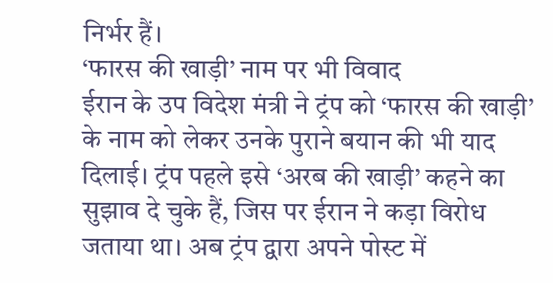निर्भर हैं।
‘फारस की खाड़ी’ नाम पर भी विवाद
ईरान के उप विदेश मंत्री ने ट्रंप को ‘फारस की खाड़ी’ के नाम को लेकर उनके पुराने बयान की भी याद दिलाई। ट्रंप पहले इसे ‘अरब की खाड़ी’ कहने का सुझाव दे चुके हैं, जिस पर ईरान ने कड़ा विरोध जताया था। अब ट्रंप द्वारा अपने पोस्ट में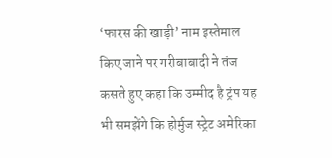‘फारस की खाड़ी’ नाम इस्तेमाल किए जाने पर गरीबाबादी ने तंज कसते हुए कहा कि उम्मीद है ट्रंप यह भी समझेंगे कि होर्मुज स्ट्रेट अमेरिका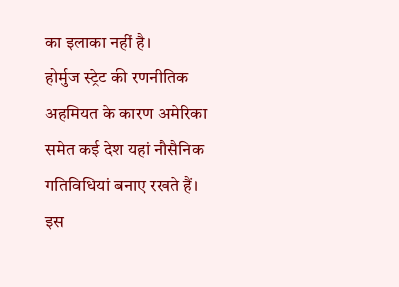का इलाका नहीं है।
होर्मुज स्ट्रेट की रणनीतिक अहमियत के कारण अमेरिका समेत कई देश यहां नौसैनिक गतिविधियां बनाए रखते हैं। इस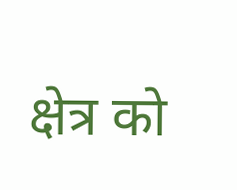क्षेत्र को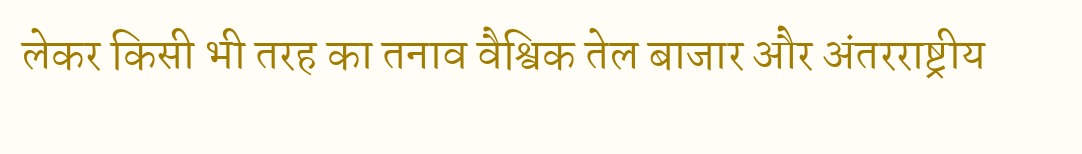लेकर किसी भी तरह का तनाव वैश्विक तेल बाजार और अंतरराष्ट्रीय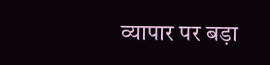व्यापार पर बड़ा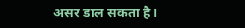असर डाल सकता है।